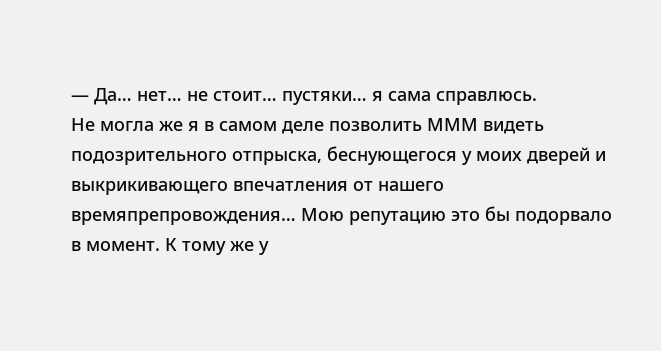— Да… нет… не стоит… пустяки… я сама справлюсь.
Не могла же я в самом деле позволить МММ видеть подозрительного отпрыска, беснующегося у моих дверей и выкрикивающего впечатления от нашего времяпрепровождения… Мою репутацию это бы подорвало в момент. К тому же у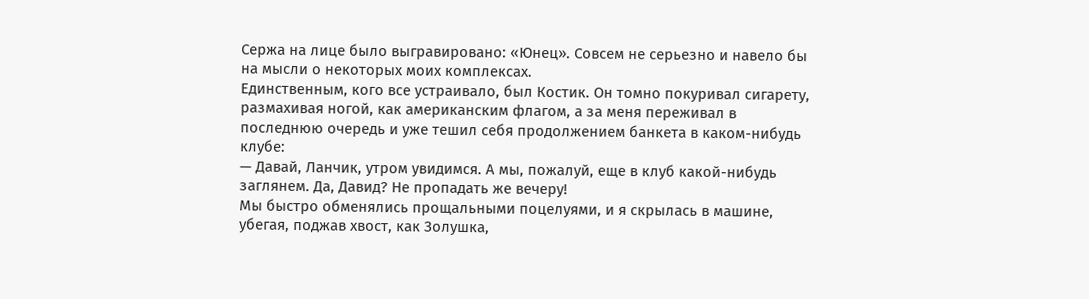Сержа на лице было выгравировано: «Юнец». Совсем не серьезно и навело бы на мысли о некоторых моих комплексах.
Единственным, кого все устраивало, был Костик. Он томно покуривал сигарету, размахивая ногой, как американским флагом, а за меня переживал в последнюю очередь и уже тешил себя продолжением банкета в каком-нибудь клубе:
— Давай, Ланчик, утром увидимся. А мы, пожалуй, еще в клуб какой-нибудь заглянем. Да, Давид? Не пропадать же вечеру!
Мы быстро обменялись прощальными поцелуями, и я скрылась в машине, убегая, поджав хвост, как Золушка,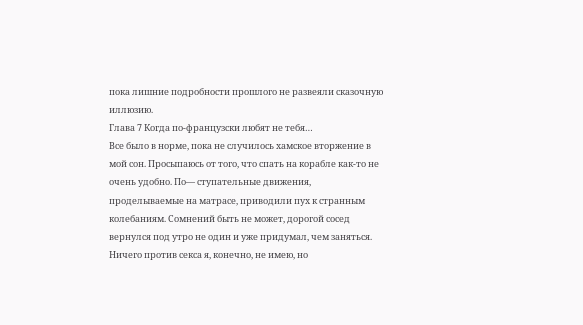пока лишние подробности прошлого не развеяли сказочную иллюзию.
Глава 7 Когда по-французски любят не тебя…
Все было в норме, пока не случилось хамское вторжение в мой сон. Просыпаюсь от того, что спать на корабле как-то не очень удобно. По— ступательные движения, проделываемые на матрасе, приводили пух к странным колебаниям. Сомнений быть не может, дорогой сосед вернулся под утро не один и уже придумал, чем заняться. Ничего против секса я, конечно, не имею, но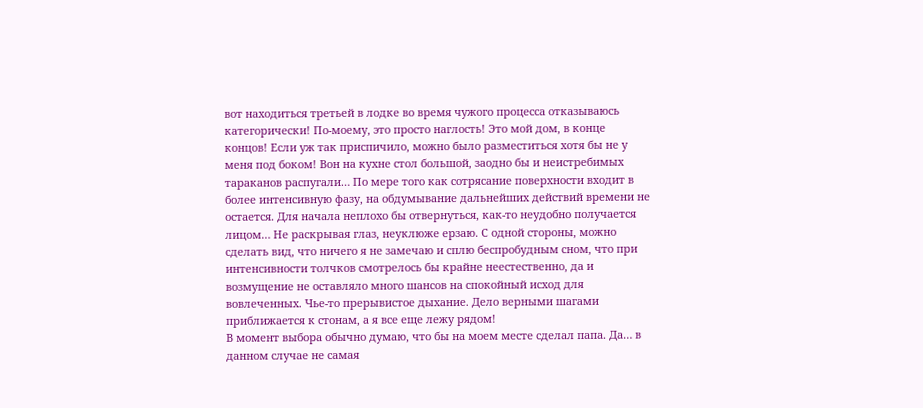вот находиться третьей в лодке во время чужого процесса отказываюсь категорически! По-моему, это просто наглость! Это мой дом, в конце концов! Если уж так приспичило, можно было разместиться хотя бы не у меня под боком! Вон на кухне стол большой, заодно бы и неистребимых тараканов распугали… По мере того как сотрясание поверхности входит в более интенсивную фазу, на обдумывание дальнейших действий времени не остается. Для начала неплохо бы отвернуться, как-то неудобно получается лицом… Не раскрывая глаз, неуклюже ерзаю. С одной стороны, можно сделать вид, что ничего я не замечаю и сплю беспробудным сном, что при интенсивности толчков смотрелось бы крайне неестественно, да и возмущение не оставляло много шансов на спокойный исход для вовлеченных. Чье-то прерывистое дыхание. Дело верными шагами приближается к стонам, а я все еще лежу рядом!
В момент выбора обычно думаю, что бы на моем месте сделал папа. Да… в данном случае не самая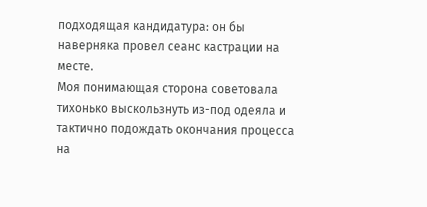подходящая кандидатура: он бы наверняка провел сеанс кастрации на месте.
Моя понимающая сторона советовала тихонько выскользнуть из-под одеяла и тактично подождать окончания процесса на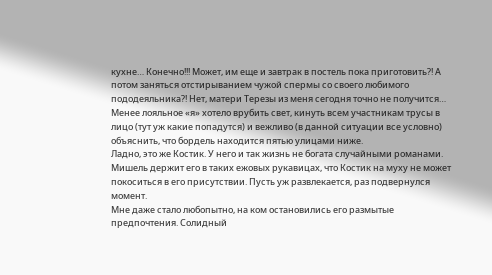кухне… Конечно!!! Может, им еще и завтрак в постель пока приготовить?! А потом заняться отстирыванием чужой спермы со своего любимого пододеяльника?! Нет, матери Терезы из меня сегодня точно не получится…
Менее лояльное «я» хотело врубить свет, кинуть всем участникам трусы в лицо (тут уж какие попадутся) и вежливо (в данной ситуации все условно) объяснить, что бордель находится пятью улицами ниже.
Ладно, это же Костик. У него и так жизнь не богата случайными романами. Мишель держит его в таких ежовых рукавицах, что Костик на муху не может покоситься в его присутствии. Пусть уж развлекается, раз подвернулся момент.
Мне даже стало любопытно, на ком остановились его размытые предпочтения. Солидный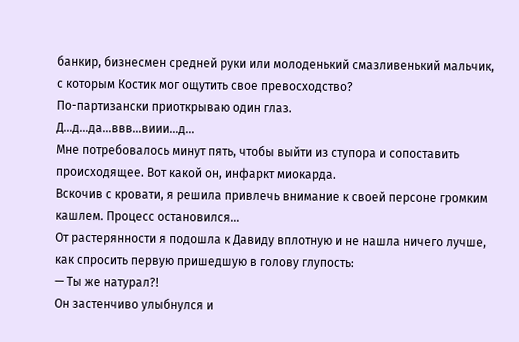банкир, бизнесмен средней руки или молоденький смазливенький мальчик, с которым Костик мог ощутить свое превосходство?
По-партизански приоткрываю один глаз.
Д…д…да…ввв…виии…д…
Мне потребовалось минут пять, чтобы выйти из ступора и сопоставить происходящее. Вот какой он, инфаркт миокарда.
Вскочив с кровати, я решила привлечь внимание к своей персоне громким кашлем. Процесс остановился…
От растерянности я подошла к Давиду вплотную и не нашла ничего лучше, как спросить первую пришедшую в голову глупость:
— Ты же натурал?!
Он застенчиво улыбнулся и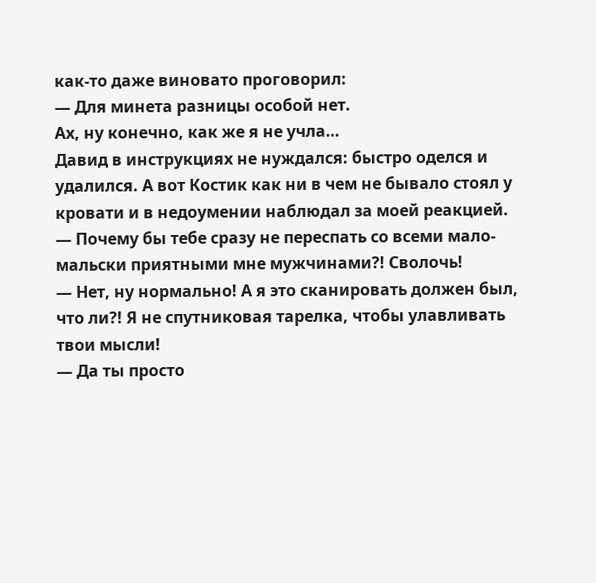как-то даже виновато проговорил:
— Для минета разницы особой нет.
Ах, ну конечно, как же я не учла…
Давид в инструкциях не нуждался: быстро оделся и удалился. А вот Костик как ни в чем не бывало стоял у кровати и в недоумении наблюдал за моей реакцией.
— Почему бы тебе сразу не переспать со всеми мало-мальски приятными мне мужчинами?! Сволочь!
— Нет, ну нормально! А я это сканировать должен был, что ли?! Я не спутниковая тарелка, чтобы улавливать твои мысли!
— Да ты просто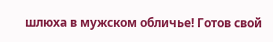шлюха в мужском обличье! Готов свой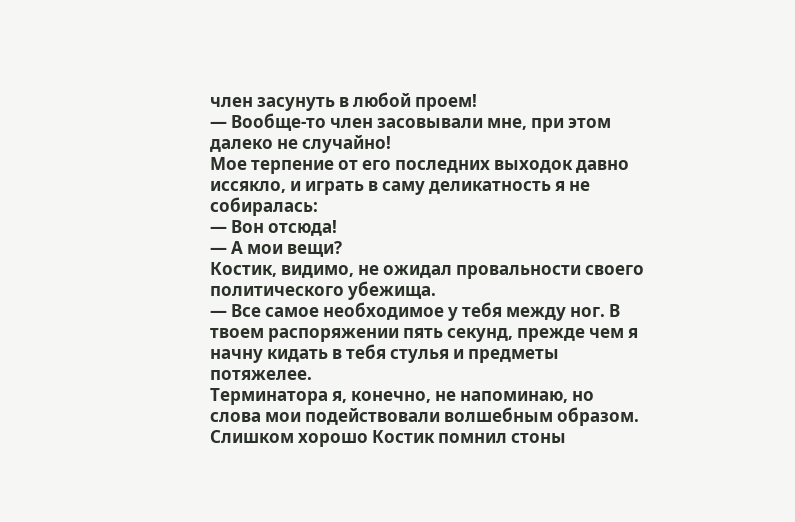член засунуть в любой проем!
— Вообще-то член засовывали мне, при этом далеко не случайно!
Мое терпение от его последних выходок давно иссякло, и играть в саму деликатность я не собиралась:
— Вон отсюда!
— А мои вещи?
Костик, видимо, не ожидал провальности своего политического убежища.
— Все самое необходимое у тебя между ног. В твоем распоряжении пять секунд, прежде чем я начну кидать в тебя стулья и предметы потяжелее.
Терминатора я, конечно, не напоминаю, но слова мои подействовали волшебным образом. Слишком хорошо Костик помнил стоны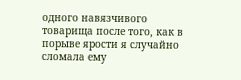одного навязчивого товарища после того, как в порыве ярости я случайно сломала ему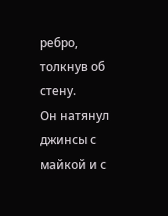ребро, толкнув об стену.
Он натянул джинсы с майкой и с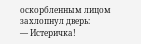оскорбленным лицом захлопнул дверь:
— Истеричка!